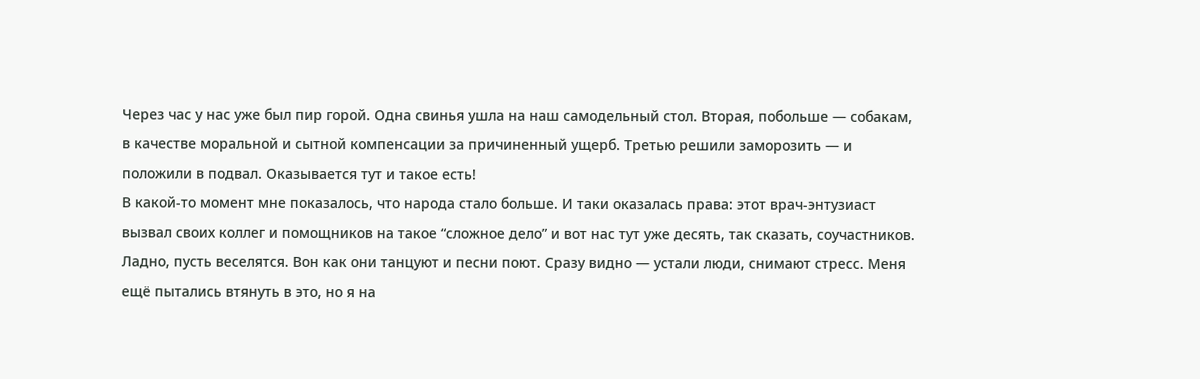Через час у нас уже был пир горой. Одна свинья ушла на наш самодельный стол. Вторая, побольше — собакам, в качестве моральной и сытной компенсации за причиненный ущерб. Третью решили заморозить — и положили в подвал. Оказывается тут и такое есть!
В какой-то момент мне показалось, что народа стало больше. И таки оказалась права: этот врач-энтузиаст вызвал своих коллег и помощников на такое “сложное дело” и вот нас тут уже десять, так сказать, соучастников.
Ладно, пусть веселятся. Вон как они танцуют и песни поют. Сразу видно — устали люди, снимают стресс. Меня ещё пытались втянуть в это, но я на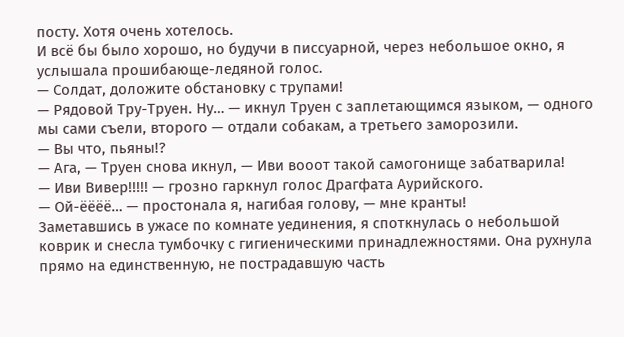посту. Хотя очень хотелось.
И всё бы было хорошо, но будучи в писсуарной, через небольшое окно, я услышала прошибающе-ледяной голос.
— Солдат, доложите обстановку с трупами!
— Рядовой Тру-Труен. Ну… — икнул Труен с заплетающимся языком, — одного мы сами съели, второго — отдали собакам, а третьего заморозили.
— Вы что, пьяны!?
— Ага, — Труен снова икнул, — Иви вооот такой самогонище забатварила!
— Иви Вивер!!!!! — грозно гаркнул голос Драгфата Аурийского.
— Ой-ёёёё… — простонала я, нагибая голову, — мне кранты!
Заметавшись в ужасе по комнате уединения, я споткнулась о небольшой коврик и снесла тумбочку с гигиеническими принадлежностями. Она рухнула прямо на единственную, не пострадавшую часть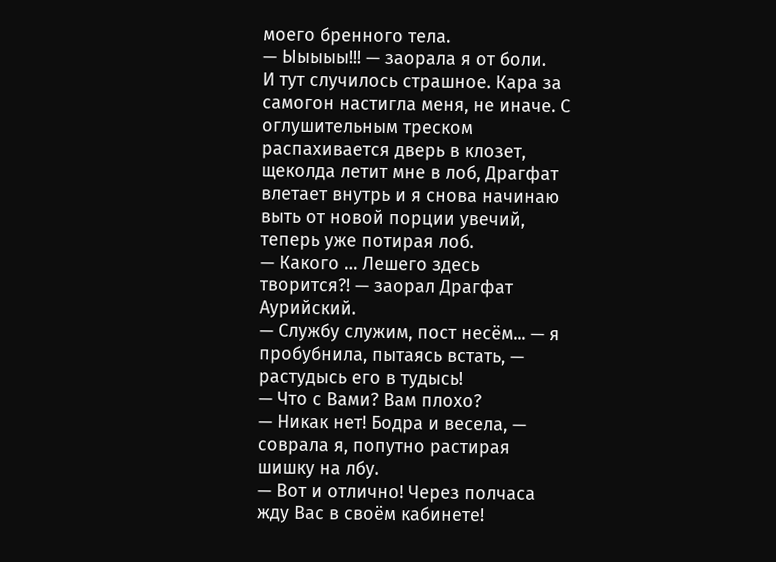моего бренного тела.
— Ыыыыы!!! — заорала я от боли.
И тут случилось страшное. Кара за самогон настигла меня, не иначе. С оглушительным треском распахивается дверь в клозет, щеколда летит мне в лоб, Драгфат влетает внутрь и я снова начинаю выть от новой порции увечий, теперь уже потирая лоб.
— Какого … Лешего здесь творится?! — заорал Драгфат Аурийский.
— Службу служим, пост несём... — я пробубнила, пытаясь встать, — растудысь его в тудысь!
— Что с Вами? Вам плохо?
— Никак нет! Бодра и весела, — соврала я, попутно растирая шишку на лбу.
— Вот и отлично! Через полчаса жду Вас в своём кабинете!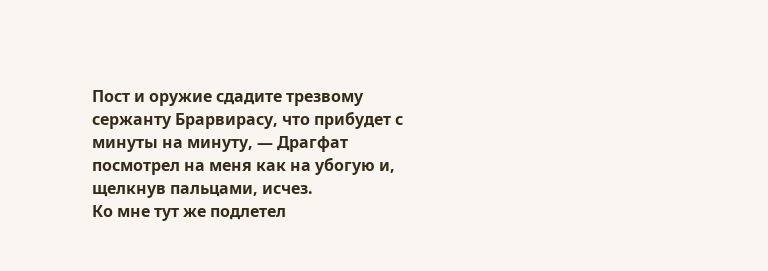Пост и оружие сдадите трезвому сержанту Брарвирасу, что прибудет с минуты на минуту, — Драгфат посмотрел на меня как на убогую и, щелкнув пальцами, исчез.
Ко мне тут же подлетел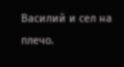Василий и сел на плечо.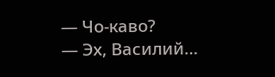— Чо-каво?
— Эх, Василий…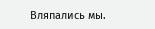Вляпались мы.